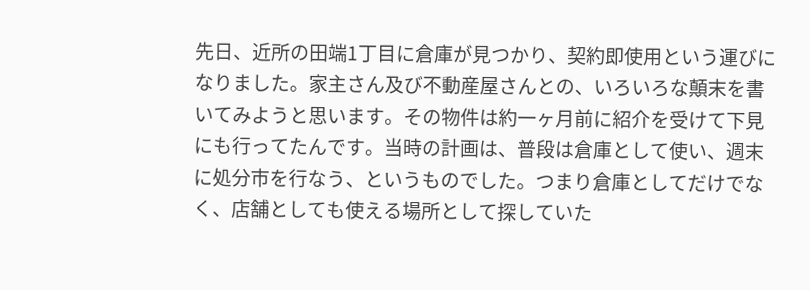先日、近所の田端1丁目に倉庫が見つかり、契約即使用という運びになりました。家主さん及び不動産屋さんとの、いろいろな顛末を書いてみようと思います。その物件は約一ヶ月前に紹介を受けて下見にも行ってたんです。当時の計画は、普段は倉庫として使い、週末に処分市を行なう、というものでした。つまり倉庫としてだけでなく、店舗としても使える場所として探していた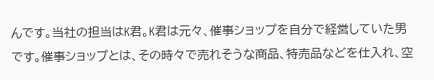んです。当社の担当はK君。K君は元々、催事ショップを自分で経営していた男です。催事ショップとは、その時々で売れそうな商品、特売品などを仕入れ、空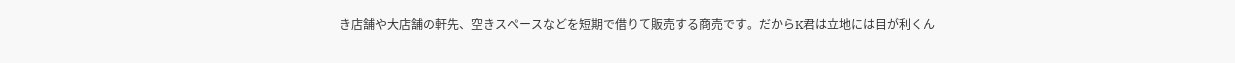き店舗や大店舗の軒先、空きスペースなどを短期で借りて販売する商売です。だからK君は立地には目が利くん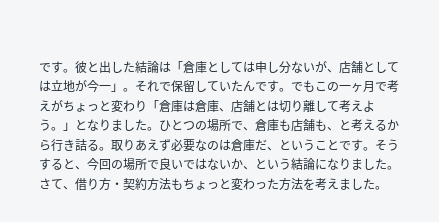です。彼と出した結論は「倉庫としては申し分ないが、店舗としては立地が今一」。それで保留していたんです。でもこの一ヶ月で考えがちょっと変わり「倉庫は倉庫、店舗とは切り離して考えよう。」となりました。ひとつの場所で、倉庫も店舗も、と考えるから行き詰る。取りあえず必要なのは倉庫だ、ということです。そうすると、今回の場所で良いではないか、という結論になりました。さて、借り方・契約方法もちょっと変わった方法を考えました。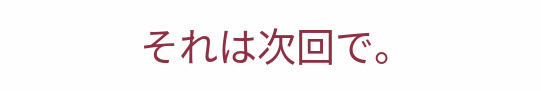それは次回で。